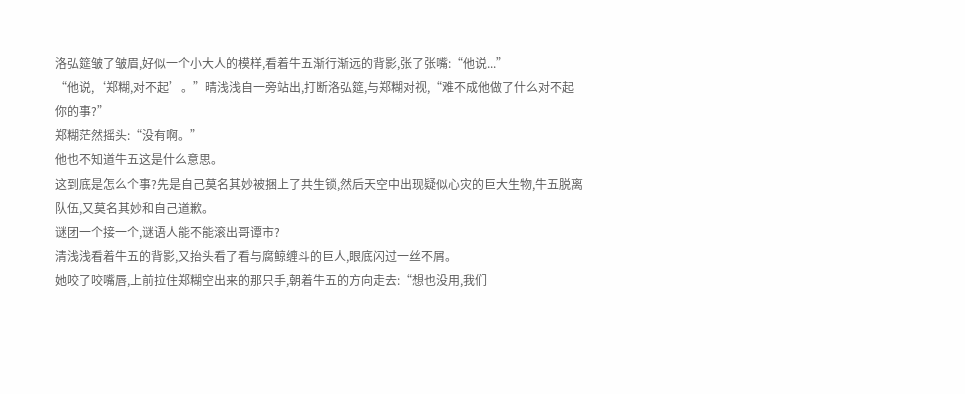洛弘筵皱了皱眉,好似一个小大人的模样,看着牛五渐行渐远的背影,张了张嘴:“他说...”
“他说,‘郑糊,对不起’。”晴浅浅自一旁站出,打断洛弘筵,与郑糊对视,“难不成他做了什么对不起你的事?”
郑糊茫然摇头:“没有啊。”
他也不知道牛五这是什么意思。
这到底是怎么个事?先是自己莫名其妙被捆上了共生锁,然后天空中出现疑似心灾的巨大生物,牛五脱离队伍,又莫名其妙和自己道歉。
谜团一个接一个,谜语人能不能滚出哥谭市?
清浅浅看着牛五的背影,又抬头看了看与腐鲸缠斗的巨人,眼底闪过一丝不屑。
她咬了咬嘴唇,上前拉住郑糊空出来的那只手,朝着牛五的方向走去:“想也没用,我们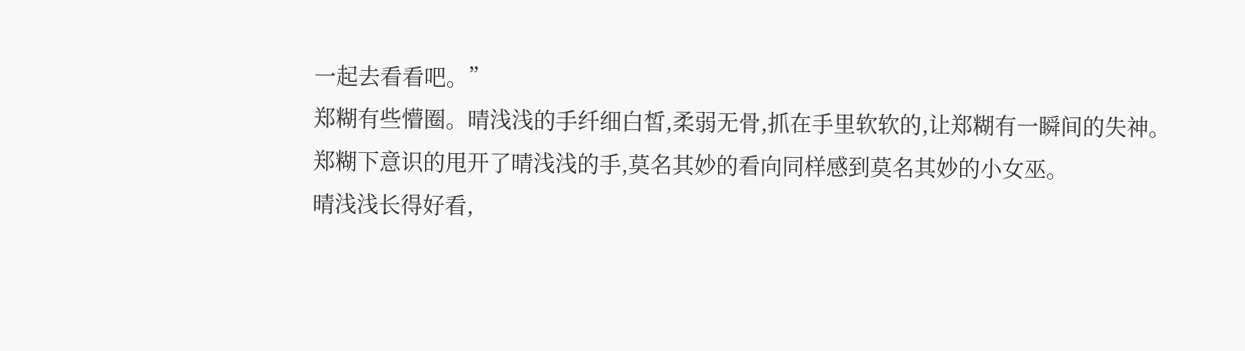一起去看看吧。”
郑糊有些懵圈。晴浅浅的手纤细白皙,柔弱无骨,抓在手里软软的,让郑糊有一瞬间的失神。
郑糊下意识的甩开了晴浅浅的手,莫名其妙的看向同样感到莫名其妙的小女巫。
晴浅浅长得好看,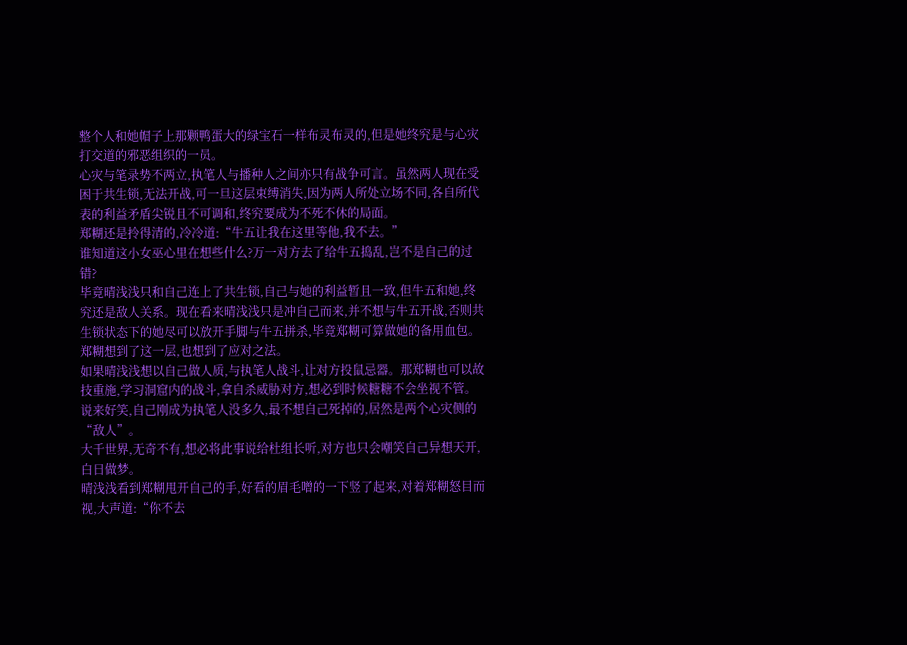整个人和她帽子上那颗鸭蛋大的绿宝石一样布灵布灵的,但是她终究是与心灾打交道的邪恶组织的一员。
心灾与笔录势不两立,执笔人与播种人之间亦只有战争可言。虽然两人现在受困于共生锁,无法开战,可一旦这层束缚消失,因为两人所处立场不同,各自所代表的利益矛盾尖锐且不可调和,终究要成为不死不休的局面。
郑糊还是拎得清的,冷冷道:“牛五让我在这里等他,我不去。”
谁知道这小女巫心里在想些什么?万一对方去了给牛五捣乱,岂不是自己的过错?
毕竟晴浅浅只和自己连上了共生锁,自己与她的利益暂且一致,但牛五和她,终究还是敌人关系。现在看来晴浅浅只是冲自己而来,并不想与牛五开战,否则共生锁状态下的她尽可以放开手脚与牛五拼杀,毕竟郑糊可算做她的备用血包。
郑糊想到了这一层,也想到了应对之法。
如果晴浅浅想以自己做人质,与执笔人战斗,让对方投鼠忌器。那郑糊也可以故技重施,学习洞窟内的战斗,拿自杀威胁对方,想必到时候糖糖不会坐视不管。
说来好笑,自己刚成为执笔人没多久,最不想自己死掉的,居然是两个心灾侧的“敌人”。
大千世界,无奇不有,想必将此事说给杜组长听,对方也只会嘲笑自己异想天开,白日做梦。
晴浅浅看到郑糊甩开自己的手,好看的眉毛噌的一下竖了起来,对着郑糊怒目而视,大声道:“你不去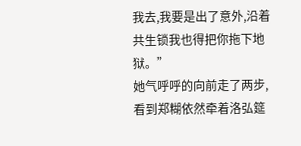我去,我要是出了意外,沿着共生锁我也得把你拖下地狱。”
她气呼呼的向前走了两步,看到郑糊依然牵着洛弘筵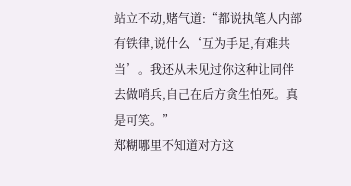站立不动,赌气道:“都说执笔人内部有铁律,说什么‘互为手足,有难共当’。我还从未见过你这种让同伴去做哨兵,自己在后方贪生怕死。真是可笑。”
郑糊哪里不知道对方这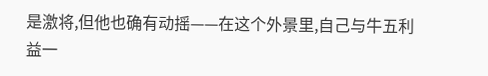是激将,但他也确有动摇——在这个外景里,自己与牛五利益一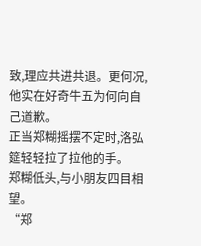致,理应共进共退。更何况,他实在好奇牛五为何向自己道歉。
正当郑糊摇摆不定时,洛弘筵轻轻拉了拉他的手。
郑糊低头,与小朋友四目相望。
“郑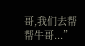哥,我们去帮帮牛哥...”